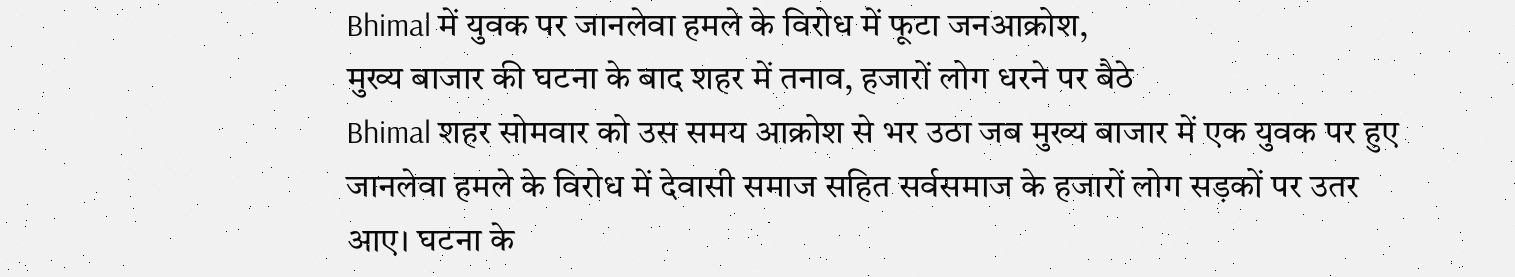Bhimal में युवक पर जानलेवा हमले के विरोध में फूटा जनआक्रोश,
मुख्य बाजार की घटना के बाद शहर में तनाव, हजारों लोग धरने पर बैठे
Bhimal शहर सोमवार को उस समय आक्रोश से भर उठा जब मुख्य बाजार में एक युवक पर हुए जानलेवा हमले के विरोध में देवासी समाज सहित सर्वसमाज के हजारों लोग सड़कों पर उतर आए। घटना के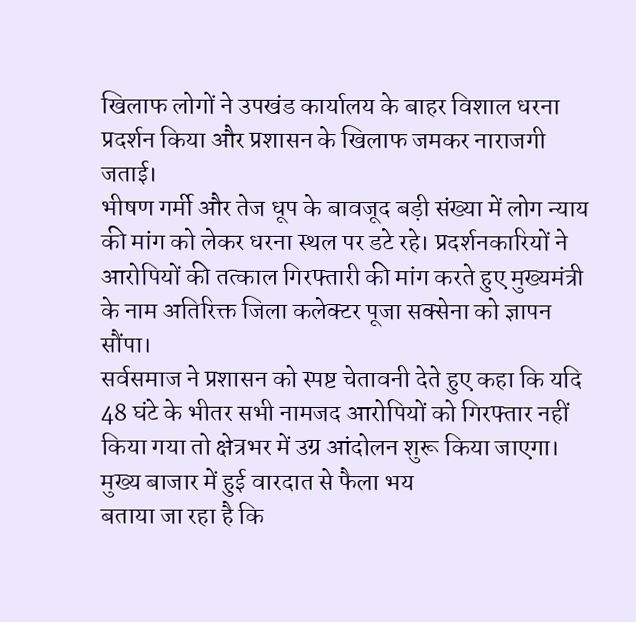खिलाफ लोगों ने उपखंड कार्यालय के बाहर विशाल धरना प्रदर्शन किया और प्रशासन के खिलाफ जमकर नाराजगी जताई।
भीषण गर्मी और तेज धूप के बावजूद बड़ी संख्या में लोग न्याय की मांग को लेकर धरना स्थल पर डटे रहे। प्रदर्शनकारियों ने आरोपियों की तत्काल गिरफ्तारी की मांग करते हुए मुख्यमंत्री के नाम अतिरिक्त जिला कलेक्टर पूजा सक्सेना को ज्ञापन सौंपा।
सर्वसमाज ने प्रशासन को स्पष्ट चेतावनी देते हुए कहा कि यदि 48 घंटे के भीतर सभी नामजद आरोपियों को गिरफ्तार नहीं किया गया तो क्षेत्रभर में उग्र आंदोलन शुरू किया जाएगा।
मुख्य बाजार में हुई वारदात से फैला भय
बताया जा रहा है कि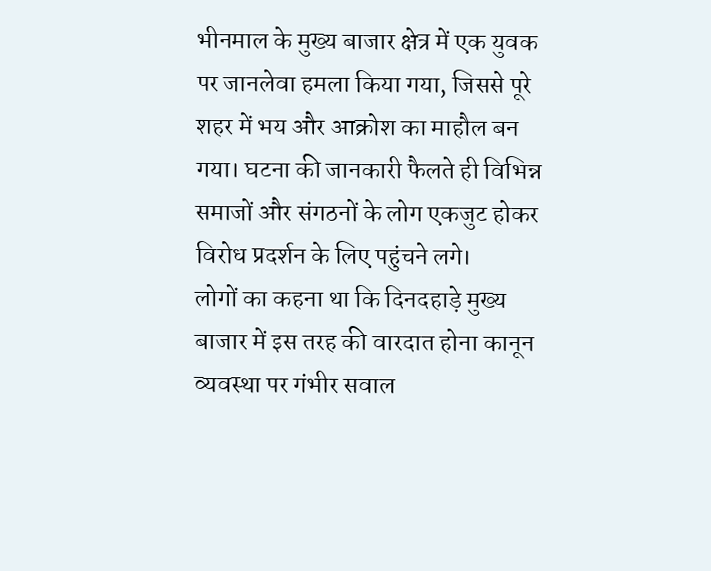भीनमाल के मुख्य बाजार क्षेत्र में एक युवक पर जानलेवा हमला किया गया, जिससे पूरे शहर में भय और आक्रोश का माहौल बन गया। घटना की जानकारी फैलते ही विभिन्न समाजों और संगठनों के लोग एकजुट होकर विरोध प्रदर्शन के लिए पहुंचने लगे।
लोगों का कहना था कि दिनदहाड़े मुख्य बाजार में इस तरह की वारदात होना कानून व्यवस्था पर गंभीर सवाल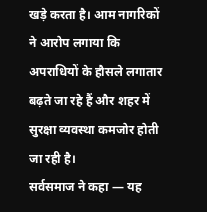खड़े करता है। आम नागरिकों ने आरोप लगाया कि अपराधियों के हौसले लगातार बढ़ते जा रहे हैं और शहर में सुरक्षा व्यवस्था कमजोर होती जा रही है।
सर्वसमाज ने कहा — यह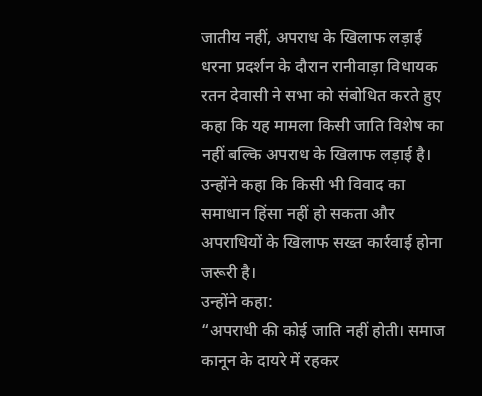जातीय नहीं, अपराध के खिलाफ लड़ाई
धरना प्रदर्शन के दौरान रानीवाड़ा विधायक रतन देवासी ने सभा को संबोधित करते हुए कहा कि यह मामला किसी जाति विशेष का नहीं बल्कि अपराध के खिलाफ लड़ाई है। उन्होंने कहा कि किसी भी विवाद का समाधान हिंसा नहीं हो सकता और अपराधियों के खिलाफ सख्त कार्रवाई होना जरूरी है।
उन्होंने कहा:
“अपराधी की कोई जाति नहीं होती। समाज कानून के दायरे में रहकर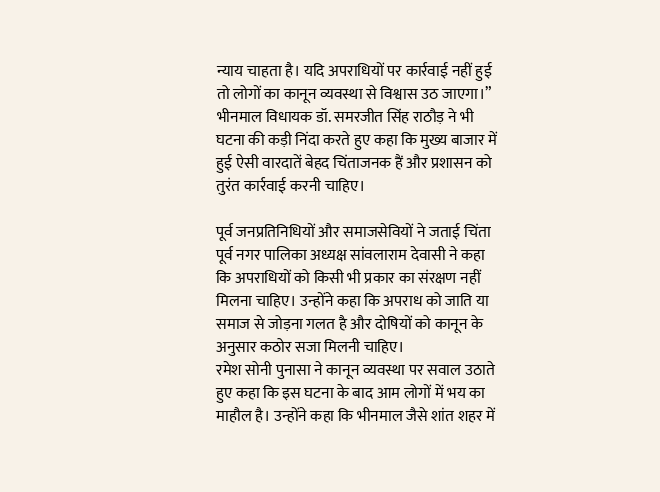न्याय चाहता है। यदि अपराधियों पर कार्रवाई नहीं हुई तो लोगों का कानून व्यवस्था से विश्वास उठ जाएगा।”
भीनमाल विधायक डॉ. समरजीत सिंह राठौड़ ने भी घटना की कड़ी निंदा करते हुए कहा कि मुख्य बाजार में हुई ऐसी वारदातें बेहद चिंताजनक हैं और प्रशासन को तुरंत कार्रवाई करनी चाहिए।

पूर्व जनप्रतिनिधियों और समाजसेवियों ने जताई चिंता
पूर्व नगर पालिका अध्यक्ष सांवलाराम देवासी ने कहा कि अपराधियों को किसी भी प्रकार का संरक्षण नहीं मिलना चाहिए। उन्होंने कहा कि अपराध को जाति या समाज से जोड़ना गलत है और दोषियों को कानून के अनुसार कठोर सजा मिलनी चाहिए।
रमेश सोनी पुनासा ने कानून व्यवस्था पर सवाल उठाते हुए कहा कि इस घटना के बाद आम लोगों में भय का माहौल है। उन्होंने कहा कि भीनमाल जैसे शांत शहर में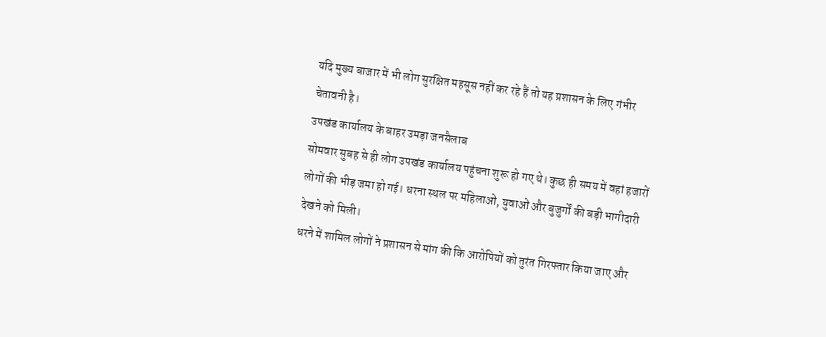यदि मुख्य बाजार में भी लोग सुरक्षित महसूस नहीं कर रहे हैं तो यह प्रशासन के लिए गंभीर चेतावनी है।
उपखंड कार्यालय के बाहर उमड़ा जनसैलाब
सोमवार सुबह से ही लोग उपखंड कार्यालय पहुंचना शुरू हो गए थे। कुछ ही समय में वहां हजारों लोगों की भीड़ जमा हो गई। धरना स्थल पर महिलाओं, युवाओं और बुजुर्गों की बड़ी भागीदारी देखने को मिली।
धरने में शामिल लोगों ने प्रशासन से मांग की कि आरोपियों को तुरंत गिरफ्तार किया जाए और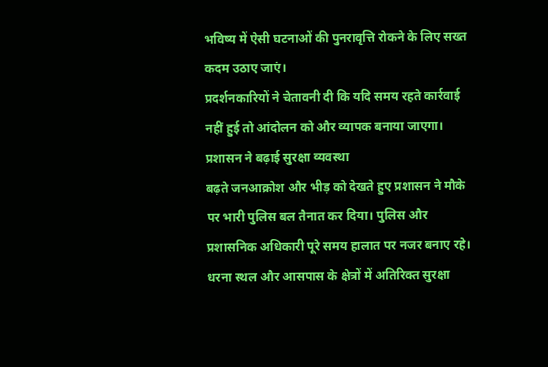भविष्य में ऐसी घटनाओं की पुनरावृत्ति रोकने के लिए सख्त कदम उठाए जाएं।
प्रदर्शनकारियों ने चेतावनी दी कि यदि समय रहते कार्रवाई नहीं हुई तो आंदोलन को और व्यापक बनाया जाएगा।
प्रशासन ने बढ़ाई सुरक्षा व्यवस्था
बढ़ते जनआक्रोश और भीड़ को देखते हुए प्रशासन ने मौके पर भारी पुलिस बल तैनात कर दिया। पुलिस और प्रशासनिक अधिकारी पूरे समय हालात पर नजर बनाए रहे।
धरना स्थल और आसपास के क्षेत्रों में अतिरिक्त सुरक्षा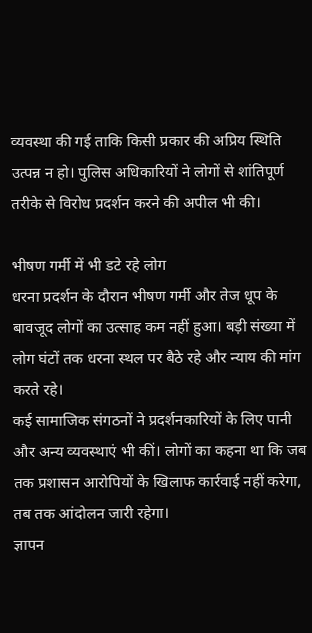व्यवस्था की गई ताकि किसी प्रकार की अप्रिय स्थिति उत्पन्न न हो। पुलिस अधिकारियों ने लोगों से शांतिपूर्ण तरीके से विरोध प्रदर्शन करने की अपील भी की।

भीषण गर्मी में भी डटे रहे लोग
धरना प्रदर्शन के दौरान भीषण गर्मी और तेज धूप के बावजूद लोगों का उत्साह कम नहीं हुआ। बड़ी संख्या में लोग घंटों तक धरना स्थल पर बैठे रहे और न्याय की मांग करते रहे।
कई सामाजिक संगठनों ने प्रदर्शनकारियों के लिए पानी और अन्य व्यवस्थाएं भी कीं। लोगों का कहना था कि जब तक प्रशासन आरोपियों के खिलाफ कार्रवाई नहीं करेगा, तब तक आंदोलन जारी रहेगा।
ज्ञापन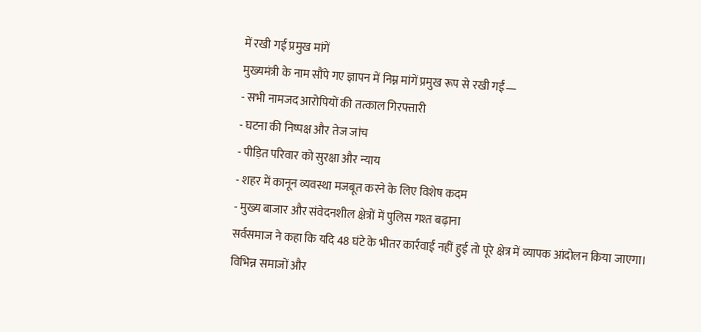में रखी गई प्रमुख मांगें
मुख्यमंत्री के नाम सौंपे गए ज्ञापन में निम्न मांगें प्रमुख रूप से रखी गईं—
- सभी नामजद आरोपियों की तत्काल गिरफ्तारी
- घटना की निष्पक्ष और तेज जांच
- पीड़ित परिवार को सुरक्षा और न्याय
- शहर में कानून व्यवस्था मजबूत करने के लिए विशेष कदम
- मुख्य बाजार और संवेदनशील क्षेत्रों में पुलिस गश्त बढ़ाना
सर्वसमाज ने कहा कि यदि 48 घंटे के भीतर कार्रवाई नहीं हुई तो पूरे क्षेत्र में व्यापक आंदोलन किया जाएगा।
विभिन्न समाजों और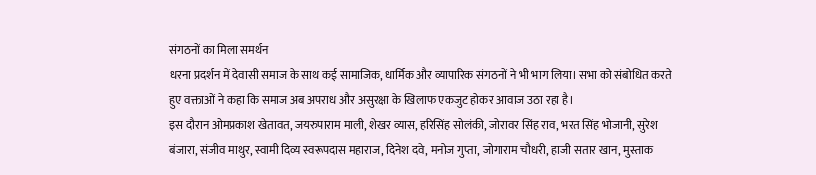संगठनों का मिला समर्थन
धरना प्रदर्शन में देवासी समाज के साथ कई सामाजिक, धार्मिक और व्यापारिक संगठनों ने भी भाग लिया। सभा को संबोधित करते हुए वक्ताओं ने कहा कि समाज अब अपराध और असुरक्षा के खिलाफ एकजुट होकर आवाज उठा रहा है।
इस दौरान ओमप्रकाश खेतावत, जयरुपाराम माली, शेखर व्यास, हरिसिंह सोलंकी, जोरावर सिंह राव, भरत सिंह भोजानी, सुरेश बंजारा, संजीव माथुर, स्वामी दिव्य स्वरूपदास महाराज, दिनेश दवे, मनोज गुप्ता, जोगाराम चौधरी, हाजी सतार खान, मुस्ताक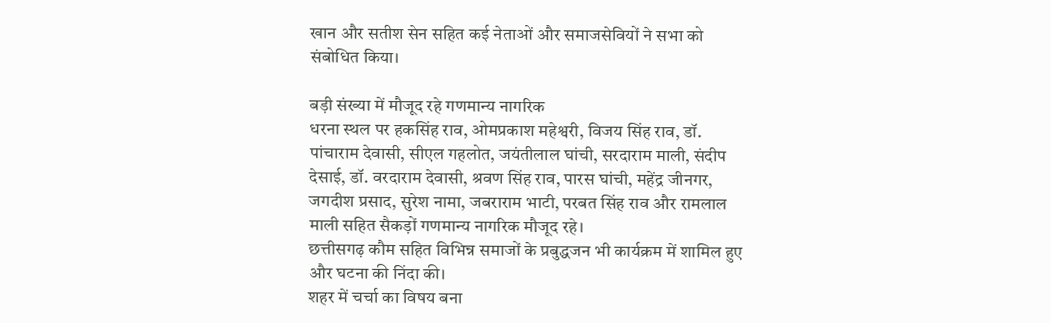खान और सतीश सेन सहित कई नेताओं और समाजसेवियों ने सभा को संबोधित किया।

बड़ी संख्या में मौजूद रहे गणमान्य नागरिक
धरना स्थल पर हकसिंह राव, ओमप्रकाश महेश्वरी, विजय सिंह राव, डॉ. पांचाराम देवासी, सीएल गहलोत, जयंतीलाल घांची, सरदाराम माली, संदीप देसाई, डॉ. वरदाराम देवासी, श्रवण सिंह राव, पारस घांची, महेंद्र जीनगर, जगदीश प्रसाद, सुरेश नामा, जबराराम भाटी, परबत सिंह राव और रामलाल माली सहित सैकड़ों गणमान्य नागरिक मौजूद रहे।
छत्तीसगढ़ कौम सहित विभिन्न समाजों के प्रबुद्धजन भी कार्यक्रम में शामिल हुए और घटना की निंदा की।
शहर में चर्चा का विषय बना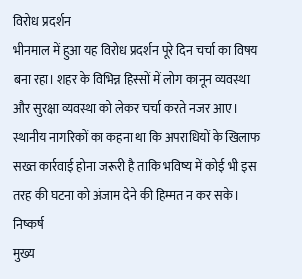विरोध प्रदर्शन
भीनमाल में हुआ यह विरोध प्रदर्शन पूरे दिन चर्चा का विषय बना रहा। शहर के विभिन्न हिस्सों में लोग कानून व्यवस्था और सुरक्षा व्यवस्था को लेकर चर्चा करते नजर आए।
स्थानीय नागरिकों का कहना था कि अपराधियों के खिलाफ सख्त कार्रवाई होना जरूरी है ताकि भविष्य में कोई भी इस तरह की घटना को अंजाम देने की हिम्मत न कर सके।
निष्कर्ष
मुख्य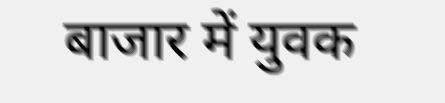बाजार में युवक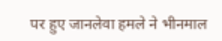पर हुए जानलेवा हमले ने भीनमाल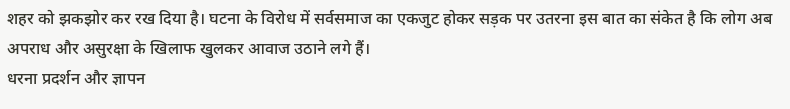शहर को झकझोर कर रख दिया है। घटना के विरोध में सर्वसमाज का एकजुट होकर सड़क पर उतरना इस बात का संकेत है कि लोग अब अपराध और असुरक्षा के खिलाफ खुलकर आवाज उठाने लगे हैं।
धरना प्रदर्शन और ज्ञापन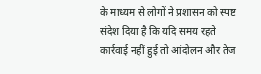के माध्यम से लोगों ने प्रशासन को स्पष्ट संदेश दिया है कि यदि समय रहते कार्रवाई नहीं हुई तो आंदोलन और तेज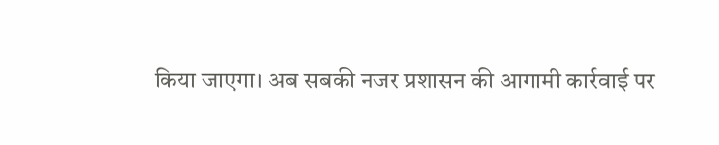किया जाएगा। अब सबकी नजर प्रशासन की आगामी कार्रवाई पर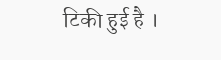टिकी हुई है ।